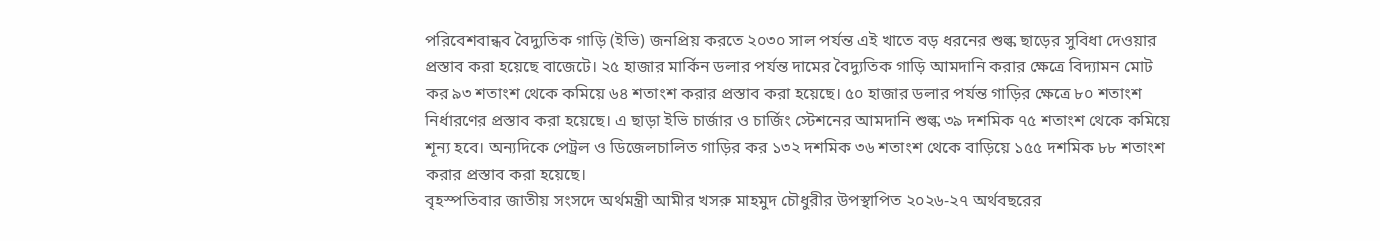পরিবেশবান্ধব বৈদ্যুতিক গাড়ি (ইভি) জনপ্রিয় করতে ২০৩০ সাল পর্যন্ত এই খাতে বড় ধরনের শুল্ক ছাড়ের সুবিধা দেওয়ার প্রস্তাব করা হয়েছে বাজেটে। ২৫ হাজার মার্কিন ডলার পর্যন্ত দামের বৈদ্যুতিক গাড়ি আমদানি করার ক্ষেত্রে বিদ্যামন মোট কর ৯৩ শতাংশ থেকে কমিয়ে ৬৪ শতাংশ করার প্রস্তাব করা হয়েছে। ৫০ হাজার ডলার পর্যন্ত গাড়ির ক্ষেত্রে ৮০ শতাংশ নির্ধারণের প্রস্তাব করা হয়েছে। এ ছাড়া ইভি চার্জার ও চার্জিং স্টেশনের আমদানি শুল্ক ৩৯ দশমিক ৭৫ শতাংশ থেকে কমিয়ে শূন্য হবে। অন্যদিকে পেট্রল ও ডিজেলচালিত গাড়ির কর ১৩২ দশমিক ৩৬ শতাংশ থেকে বাড়িয়ে ১৫৫ দশমিক ৮৮ শতাংশ করার প্রস্তাব করা হয়েছে।
বৃহস্পতিবার জাতীয় সংসদে অর্থমন্ত্রী আমীর খসরু মাহমুদ চৌধুরীর উপস্থাপিত ২০২৬-২৭ অর্থবছরের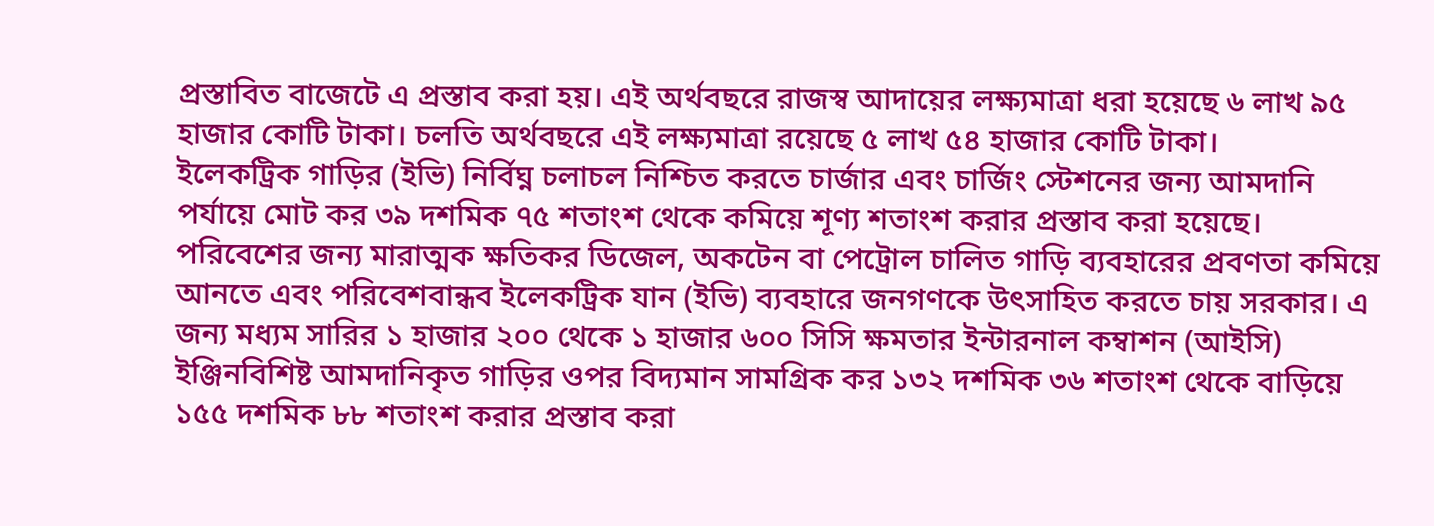প্রস্তাবিত বাজেটে এ প্রস্তাব করা হয়। এই অর্থবছরে রাজস্ব আদায়ের লক্ষ্যমাত্রা ধরা হয়েছে ৬ লাখ ৯৫ হাজার কোটি টাকা। চলতি অর্থবছরে এই লক্ষ্যমাত্রা রয়েছে ৫ লাখ ৫৪ হাজার কোটি টাকা।
ইলেকট্রিক গাড়ির (ইভি) নির্বিঘ্ন চলাচল নিশ্চিত করতে চার্জার এবং চার্জিং স্টেশনের জন্য আমদানি পর্যায়ে মোট কর ৩৯ দশমিক ৭৫ শতাংশ থেকে কমিয়ে শূণ্য শতাংশ করার প্রস্তাব করা হয়েছে।
পরিবেশের জন্য মারাত্মক ক্ষতিকর ডিজেল, অকটেন বা পেট্রোল চালিত গাড়ি ব্যবহারের প্রবণতা কমিয়ে আনতে এবং পরিবেশবান্ধব ইলেকট্রিক যান (ইভি) ব্যবহারে জনগণকে উৎসাহিত করতে চায় সরকার। এ জন্য মধ্যম সারির ১ হাজার ২০০ থেকে ১ হাজার ৬০০ সিসি ক্ষমতার ইন্টারনাল কম্বাশন (আইসি) ইঞ্জিনবিশিষ্ট আমদানিকৃত গাড়ির ওপর বিদ্যমান সামগ্রিক কর ১৩২ দশমিক ৩৬ শতাংশ থেকে বাড়িয়ে ১৫৫ দশমিক ৮৮ শতাংশ করার প্রস্তাব করা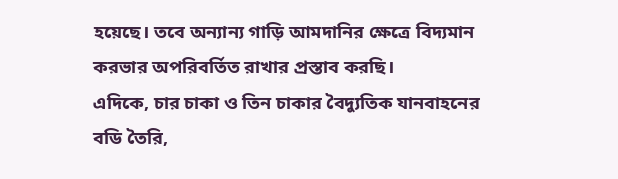হয়েছে। তবে অন্যান্য গাড়ি আমদানির ক্ষেত্রে বিদ্যমান করভার অপরিবর্তিত রাখার প্রস্তাব করছি।
এদিকে, চার চাকা ও তিন চাকার বৈদ্যুতিক যানবাহনের বডি তৈরি,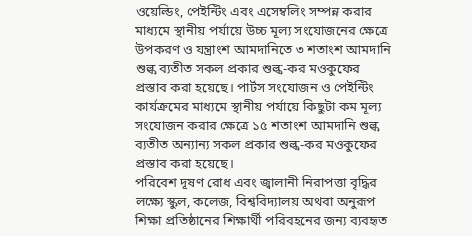ওয়েল্ডিং, পেইন্টিং এবং এসেম্বলিং সম্পন্ন করার মাধ্যমে স্থানীয় পর্যায়ে উচ্চ মূল্য সংযোজনের ক্ষেত্রে উপকরণ ও যন্ত্রাংশ আমদানিতে ৩ শতাংশ আমদানি শুল্ক ব্যতীত সকল প্রকার শুল্ক-কর মওকুফের প্রস্তাব করা হয়েছে। পার্টস সংযোজন ও পেইন্টিং কার্যক্রমের মাধ্যমে স্থানীয় পর্যায়ে কিছুটা কম মূল্য সংযোজন করার ক্ষেত্রে ১৫ শতাংশ আমদানি শুল্ক ব্যতীত অন্যান্য সকল প্রকার শুল্ক-কর মওকুফের প্রস্তাব করা হয়েছে।
পরিবেশ দূষণ রোধ এবং জ্বালানী নিরাপত্তা বৃদ্ধির লক্ষ্যে স্কুল, কলেজ, বিশ্ববিদ্যালয় অথবা অনুরূপ শিক্ষা প্রতিষ্ঠানের শিক্ষার্থী পরিবহনের জন্য ব্যবহৃত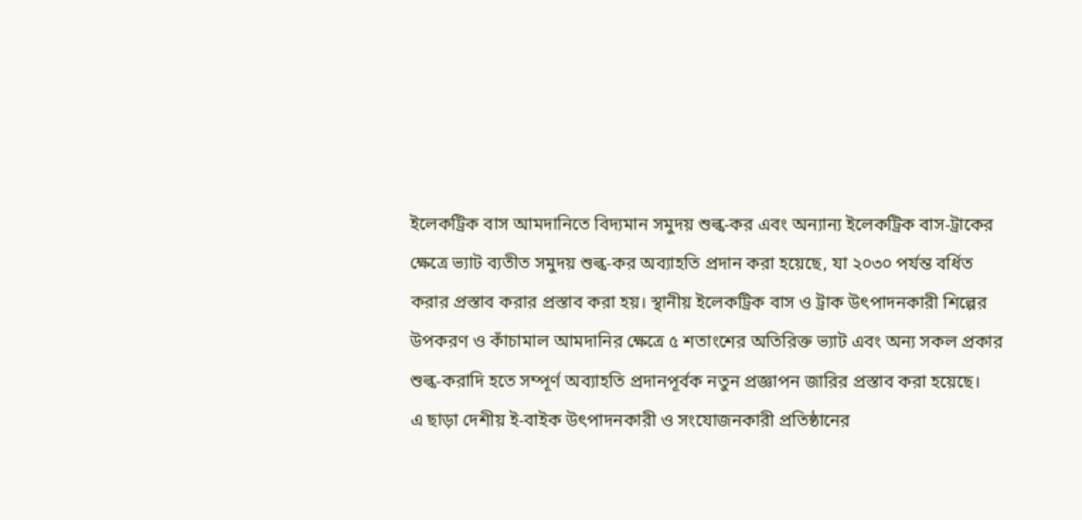ইলেকট্রিক বাস আমদানিতে বিদ্যমান সমুদয় শুল্ক-কর এবং অন্যান্য ইলেকট্রিক বাস-ট্রাকের ক্ষেত্রে ভ্যাট ব্যতীত সমুদয় শুল্ক-কর অব্যাহতি প্রদান করা হয়েছে, যা ২০৩০ পর্যন্ত বর্ধিত করার প্রস্তাব করার প্রস্তাব করা হয়। স্থানীয় ইলেকট্রিক বাস ও ট্রাক উৎপাদনকারী শিল্পের উপকরণ ও কাঁচামাল আমদানির ক্ষেত্রে ৫ শতাংশের অতিরিক্ত ভ্যাট এবং অন্য সকল প্রকার শুল্ক-করাদি হতে সম্পূর্ণ অব্যাহতি প্রদানপূর্বক নতুন প্রজ্ঞাপন জারির প্রস্তাব করা হয়েছে।
এ ছাড়া দেশীয় ই-বাইক উৎপাদনকারী ও সংযোজনকারী প্রতিষ্ঠানের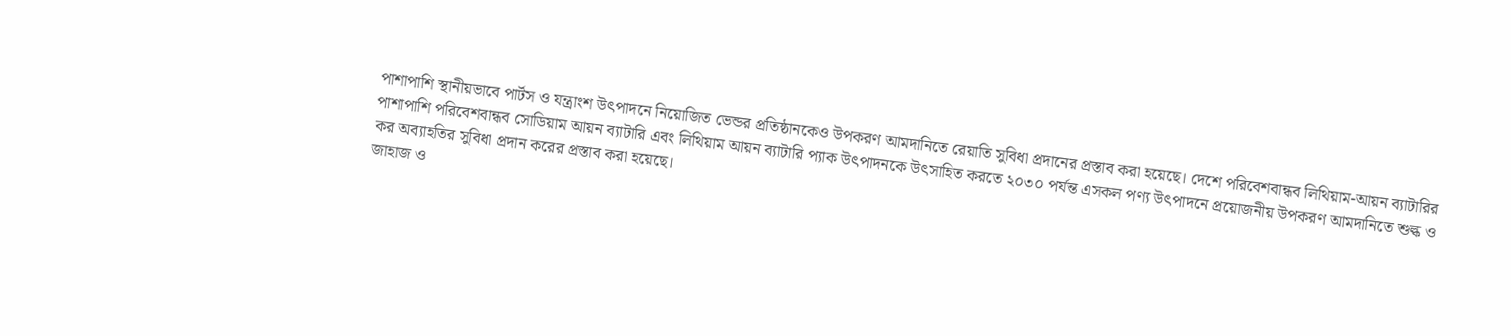পাশাপাশি স্থানীয়ভাবে পার্টস ও যন্ত্রাংশ উৎপাদনে নিয়োজিত ভেন্ডর প্রতিষ্ঠানকেও উপকরণ আমদানিতে রেয়াতি সুবিধা প্রদানের প্রস্তাব করা হয়েছে। দেশে পরিবেশবান্ধব লিথিয়াম-আয়ন ব্যাটারির পাশাপাশি পরিবেশবান্ধব সোডিয়াম আয়ন ব্যাটারি এবং লিথিয়াম আয়ন ব্যাটারি প্যাক উৎপাদনকে উৎসাহিত করতে ২০৩০ পর্যন্ত এসকল পণ্য উৎপাদনে প্রয়োজনীয় উপকরণ আমদানিতে শুল্ক ও কর অব্যাহতির সুবিধা প্রদান করের প্রস্তাব করা হয়েছে।
জাহাজ ও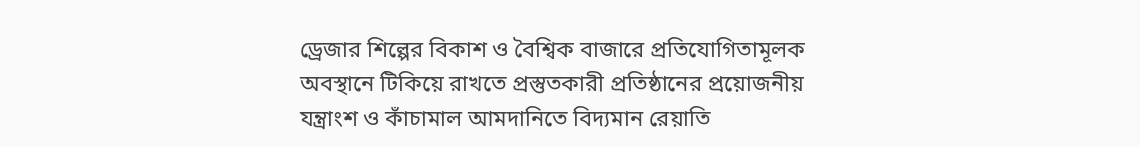ড্রেজার শিল্পের বিকাশ ও বৈশ্বিক বাজারে প্রতিযোগিতামূলক অবস্থানে টিকিয়ে রাখতে প্রস্তুতকারী প্রতিষ্ঠানের প্রয়োজনীয় যন্ত্রাংশ ও কাঁচামাল আমদানিতে বিদ্যমান রেয়াতি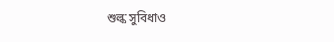শুল্ক সুবিধাও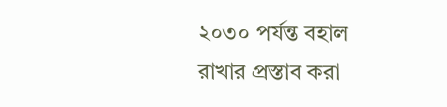২০৩০ পর্যন্ত বহাল রাখার প্রস্তাব করা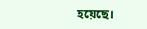হয়েছে।